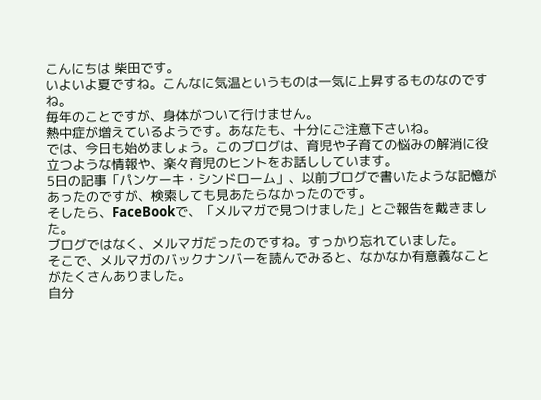こんにちは 柴田です。
いよいよ夏ですね。こんなに気温というものは一気に上昇するものなのですね。
毎年のことですが、身体がついて行けません。
熱中症が増えているようです。あなたも、十分にご注意下さいね。
では、今日も始めましょう。このブログは、育児や子育ての悩みの解消に役立つような情報や、楽々育児のヒントをお話ししています。
5日の記事「パンケーキ・シンドローム」、以前ブログで書いたような記憶があったのですが、検索しても見あたらなかったのです。
そしたら、FaceBookで、「メルマガで見つけました」とご報告を戴きました。
ブログではなく、メルマガだったのですね。すっかり忘れていました。
そこで、メルマガのバックナンバーを読んでみると、なかなか有意義なことがたくさんありました。
自分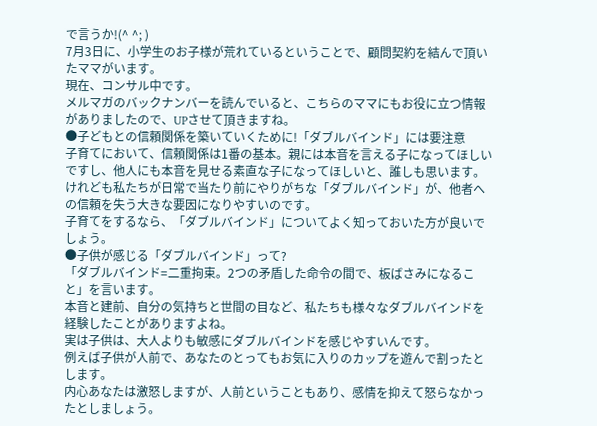で言うか!(^ ^; )
7月3日に、小学生のお子様が荒れているということで、顧問契約を結んで頂いたママがいます。
現在、コンサル中です。
メルマガのバックナンバーを読んでいると、こちらのママにもお役に立つ情報がありましたので、UPさせて頂きますね。
●子どもとの信頼関係を築いていくために!「ダブルバインド」には要注意
子育てにおいて、信頼関係は1番の基本。親には本音を言える子になってほしいですし、他人にも本音を見せる素直な子になってほしいと、誰しも思います。
けれども私たちが日常で当たり前にやりがちな「ダブルバインド」が、他者への信頼を失う大きな要因になりやすいのです。
子育てをするなら、「ダブルバインド」についてよく知っておいた方が良いでしょう。
●子供が感じる「ダブルバインド」って?
「ダブルバインド=二重拘束。2つの矛盾した命令の間で、板ばさみになること」を言います。
本音と建前、自分の気持ちと世間の目など、私たちも様々なダブルバインドを経験したことがありますよね。
実は子供は、大人よりも敏感にダブルバインドを感じやすいんです。
例えば子供が人前で、あなたのとってもお気に入りのカップを遊んで割ったとします。
内心あなたは激怒しますが、人前ということもあり、感情を抑えて怒らなかったとしましょう。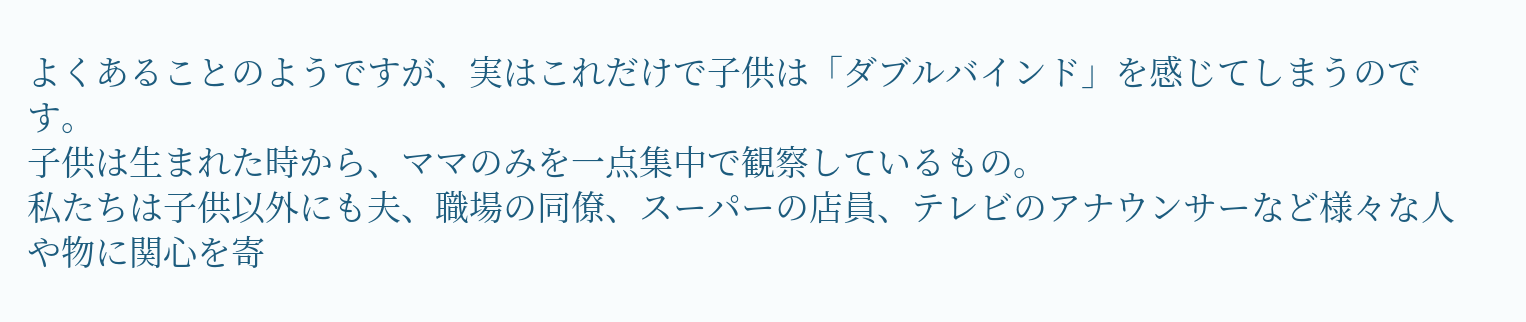よくあることのようですが、実はこれだけで子供は「ダブルバインド」を感じてしまうのです。
子供は生まれた時から、ママのみを一点集中で観察しているもの。
私たちは子供以外にも夫、職場の同僚、スーパーの店員、テレビのアナウンサーなど様々な人や物に関心を寄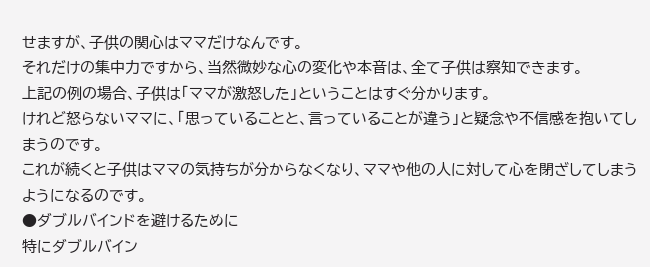せますが、子供の関心はママだけなんです。
それだけの集中力ですから、当然微妙な心の変化や本音は、全て子供は察知できます。
上記の例の場合、子供は「ママが激怒した」ということはすぐ分かります。
けれど怒らないママに、「思っていることと、言っていることが違う」と疑念や不信感を抱いてしまうのです。
これが続くと子供はママの気持ちが分からなくなり、ママや他の人に対して心を閉ざしてしまうようになるのです。
●ダブルバインドを避けるために
特にダブルバイン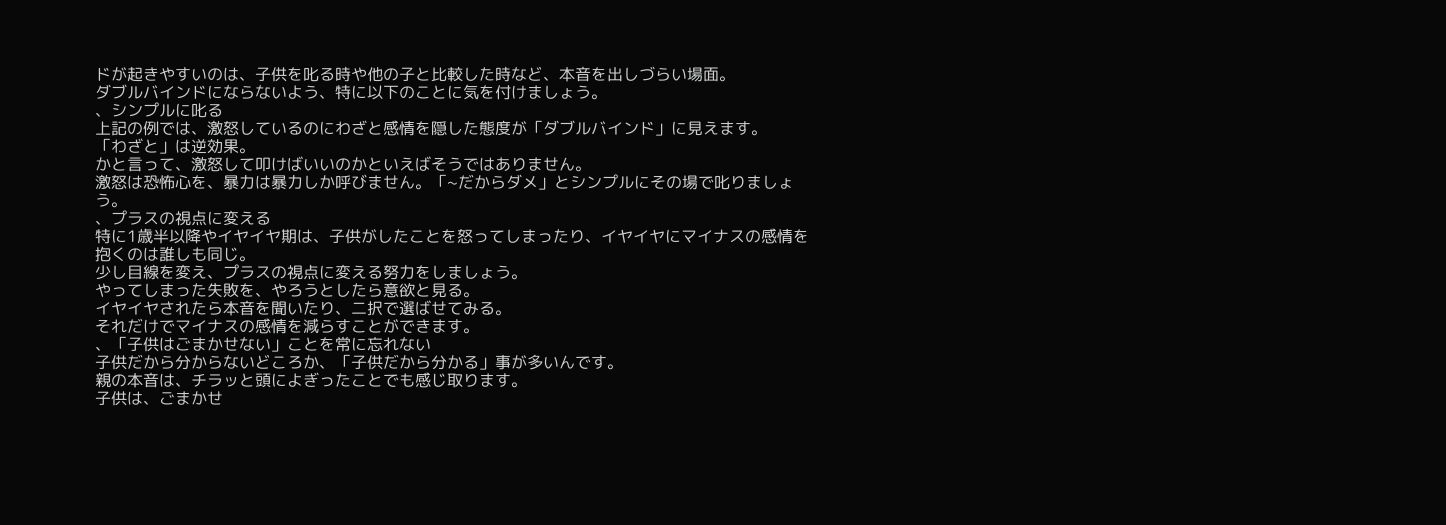ドが起きやすいのは、子供を叱る時や他の子と比較した時など、本音を出しづらい場面。
ダブルバインドにならないよう、特に以下のことに気を付けましょう。
、シンプルに叱る
上記の例では、激怒しているのにわざと感情を隠した態度が「ダブルバインド」に見えます。
「わざと」は逆効果。
かと言って、激怒して叩けばいいのかといえばそうではありません。
激怒は恐怖心を、暴力は暴力しか呼びません。「~だからダメ」とシンプルにその場で叱りましょう。
、プラスの視点に変える
特に1歳半以降やイヤイヤ期は、子供がしたことを怒ってしまったり、イヤイヤにマイナスの感情を抱くのは誰しも同じ。
少し目線を変え、プラスの視点に変える努力をしましょう。
やってしまった失敗を、やろうとしたら意欲と見る。
イヤイヤされたら本音を聞いたり、二択で選ばせてみる。
それだけでマイナスの感情を減らすことができます。
、「子供はごまかせない」ことを常に忘れない
子供だから分からないどころか、「子供だから分かる」事が多いんです。
親の本音は、チラッと頭によぎったことでも感じ取ります。
子供は、ごまかせ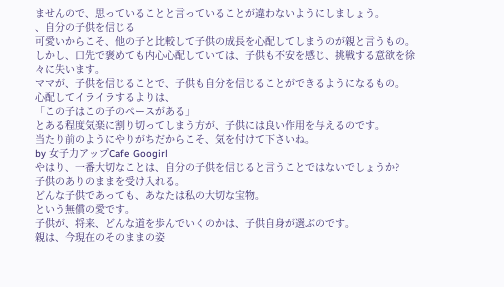ませんので、思っていることと言っていることが違わないようにしましょう。
、自分の子供を信じる
可愛いからこそ、他の子と比較して子供の成長を心配してしまうのが親と言うもの。
しかし、口先で褒めても内心心配していては、子供も不安を感じ、挑戦する意欲を徐々に失います。
ママが、子供を信じることで、子供も自分を信じることができるようになるもの。
心配してイライラするよりは、
「この子はこの子のペースがある」
とある程度気楽に割り切ってしまう方が、子供には良い作用を与えるのです。
当たり前のようにやりがちだからこそ、気を付けて下さいね。
by 女子力アップCafe Googirl
やはり、一番大切なことは、自分の子供を信じると言うことではないでしょうか?
子供のありのままを受け入れる。
どんな子供であっても、あなたは私の大切な宝物。
という無償の愛です。
子供が、将来、どんな道を歩んでいくのかは、子供自身が選ぶのです。
親は、今現在のそのままの姿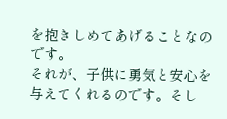を抱きしめてあげることなのです。
それが、子供に勇気と安心を与えてくれるのです。そし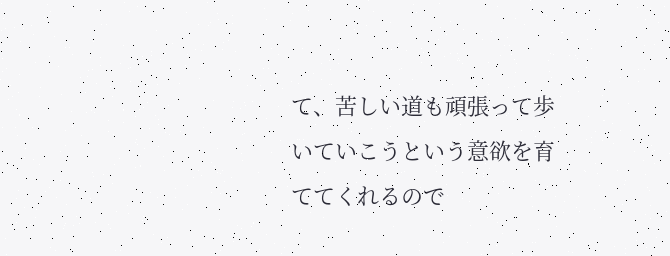て、苦しい道も頑張って歩いていこうという意欲を育ててくれるので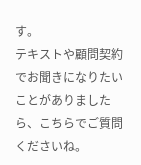す。
テキストや顧問契約でお聞きになりたいことがありましたら、こちらでご質問くださいね。